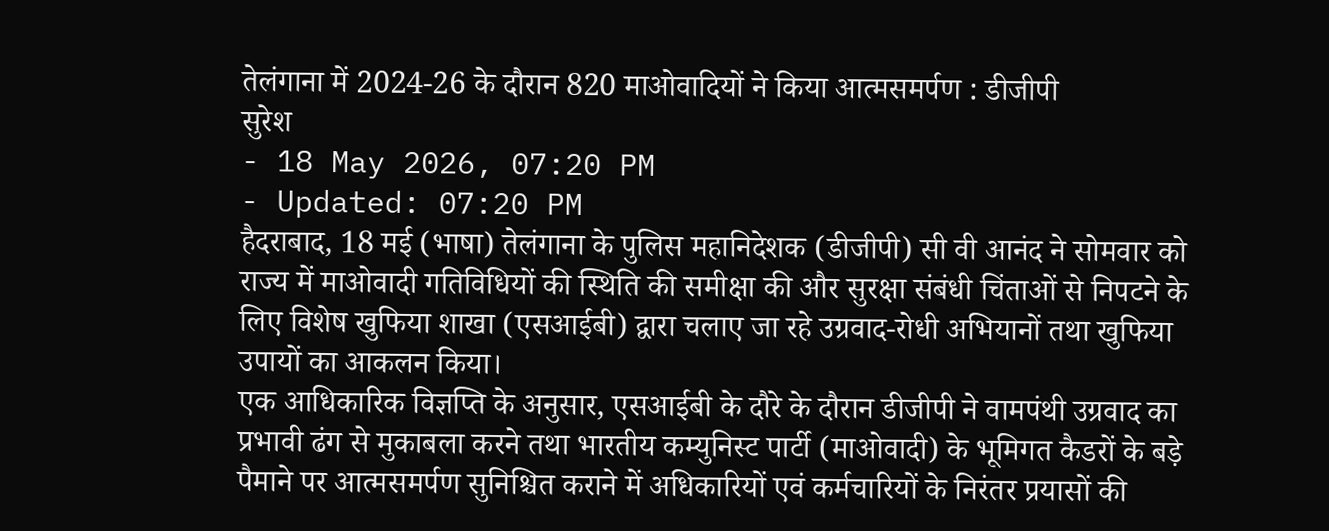तेलंगाना में 2024-26 के दौरान 820 माओवादियों ने किया आत्मसमर्पण : डीजीपी
सुरेश
- 18 May 2026, 07:20 PM
- Updated: 07:20 PM
हैदराबाद, 18 मई (भाषा) तेलंगाना के पुलिस महानिदेशक (डीजीपी) सी वी आनंद ने सोमवार को राज्य में माओवादी गतिविधियों की स्थिति की समीक्षा की और सुरक्षा संबंधी चिंताओं से निपटने के लिए विशेष खुफिया शाखा (एसआईबी) द्वारा चलाए जा रहे उग्रवाद-रोधी अभियानों तथा खुफिया उपायों का आकलन किया।
एक आधिकारिक विज्ञप्ति के अनुसार, एसआईबी के दौरे के दौरान डीजीपी ने वामपंथी उग्रवाद का प्रभावी ढंग से मुकाबला करने तथा भारतीय कम्युनिस्ट पार्टी (माओवादी) के भूमिगत कैडरों के बड़े पैमाने पर आत्मसमर्पण सुनिश्चित कराने में अधिकारियों एवं कर्मचारियों के निरंतर प्रयासों की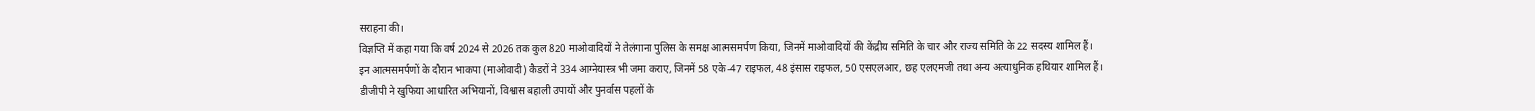सराहना की।
विज्ञप्ति में कहा गया कि वर्ष 2024 से 2026 तक कुल 820 माओवादियों ने तेलंगाना पुलिस के समक्ष आत्मसमर्पण किया, जिनमें माओवादियों की केंद्रीय समिति के चार और राज्य समिति के 22 सदस्य शामिल हैं।
इन आत्मसमर्पणों के दौरान भाकपा (माओवादी) कैडरों ने 334 आग्नेयास्त्र भी जमा कराए, जिनमें 58 एके-47 राइफल, 48 इंसास राइफल, 50 एसएलआर, छह एलएमजी तथा अन्य अत्याधुनिक हथियार शामिल हैं।
डीजीपी ने खुफिया आधारित अभियानों, विश्वास बहाली उपायों और पुनर्वास पहलों के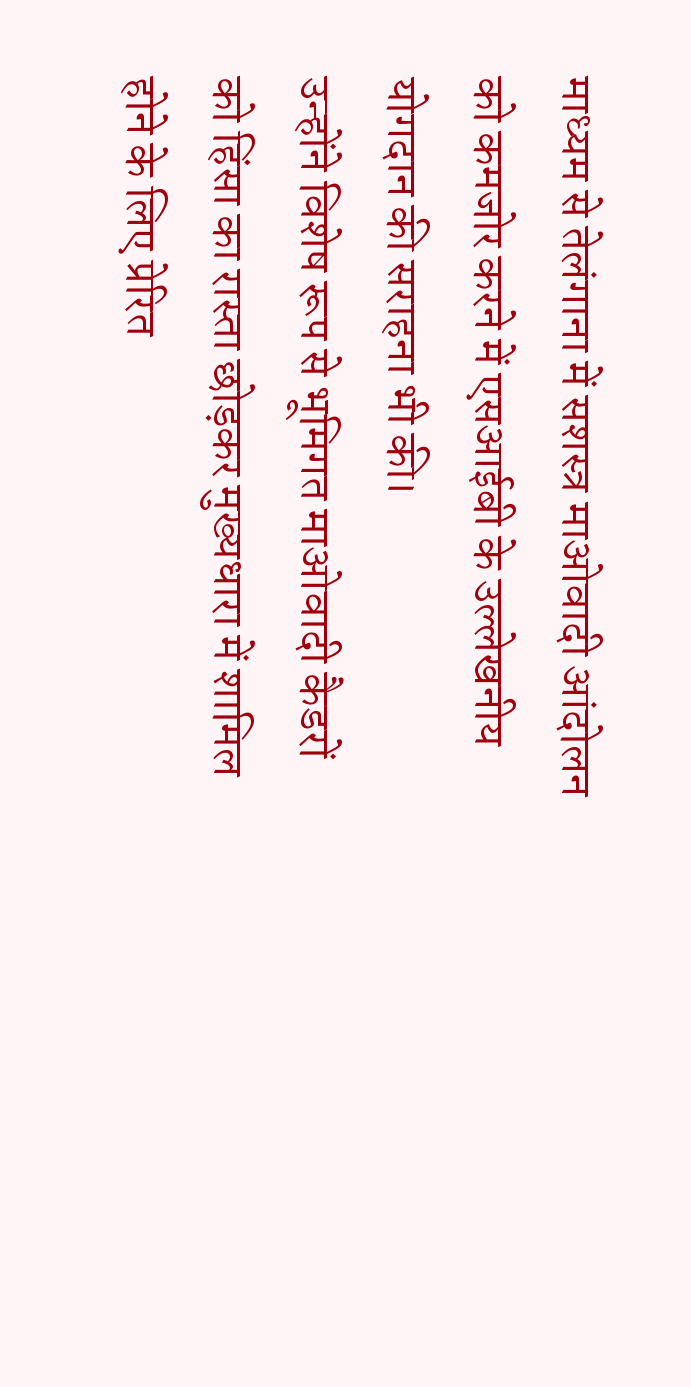माध्यम से तेलंगाना में सशस्त्र माओवादी आंदोलन को कमजोर करने में एसआईबी के उल्लेखनीय योगदान की सराहना भी की।
उन्होंने विशेष रूप से भूमिगत माओवादी कैडरों को हिंसा का रास्ता छोड़कर मुख्यधारा में शामिल होने के लिए प्रेरित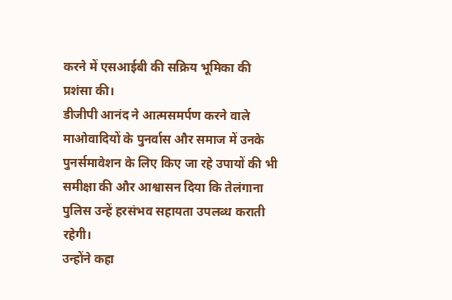करने में एसआईबी की सक्रिय भूमिका की प्रशंसा की।
डीजीपी आनंद ने आत्मसमर्पण करने वाले माओवादियों के पुनर्वास और समाज में उनके पुनर्समावेशन के लिए किए जा रहे उपायों की भी समीक्षा की और आश्वासन दिया कि तेलंगाना पुलिस उन्हें हरसंभव सहायता उपलब्ध कराती रहेगी।
उन्होंने कहा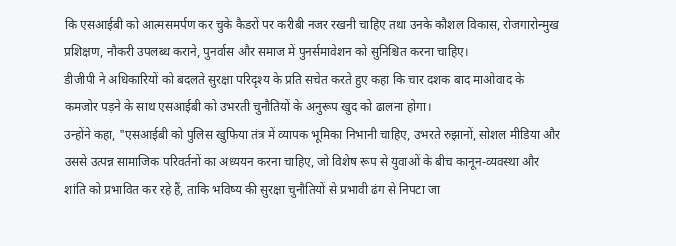कि एसआईबी को आत्मसमर्पण कर चुके कैडरों पर करीबी नजर रखनी चाहिए तथा उनके कौशल विकास, रोजगारोन्मुख प्रशिक्षण, नौकरी उपलब्ध कराने, पुनर्वास और समाज में पुनर्समावेशन को सुनिश्चित करना चाहिए।
डीजीपी ने अधिकारियों को बदलते सुरक्षा परिदृश्य के प्रति सचेत करते हुए कहा कि चार दशक बाद माओवाद के कमजोर पड़ने के साथ एसआईबी को उभरती चुनौतियों के अनुरूप खुद को ढालना होगा।
उन्होंने कहा, "एसआईबी को पुलिस खुफिया तंत्र में व्यापक भूमिका निभानी चाहिए, उभरते रुझानों, सोशल मीडिया और उससे उत्पन्न सामाजिक परिवर्तनों का अध्ययन करना चाहिए, जो विशेष रूप से युवाओं के बीच कानून-व्यवस्था और शांति को प्रभावित कर रहे हैं, ताकि भविष्य की सुरक्षा चुनौतियों से प्रभावी ढंग से निपटा जा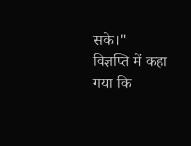सके।"
विज्ञप्ति में कहा गया कि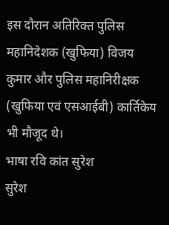इस दौरान अतिरिक्त पुलिस महानिदेशक (खुफिया) विजय कुमार और पुलिस महानिरीक्षक (खुफिया एवं एसआईबी) कार्तिकेय भी मौजूद थे।
भाषा रवि कांत सुरेश
सुरेश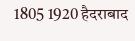1805 1920 हैदराबाद